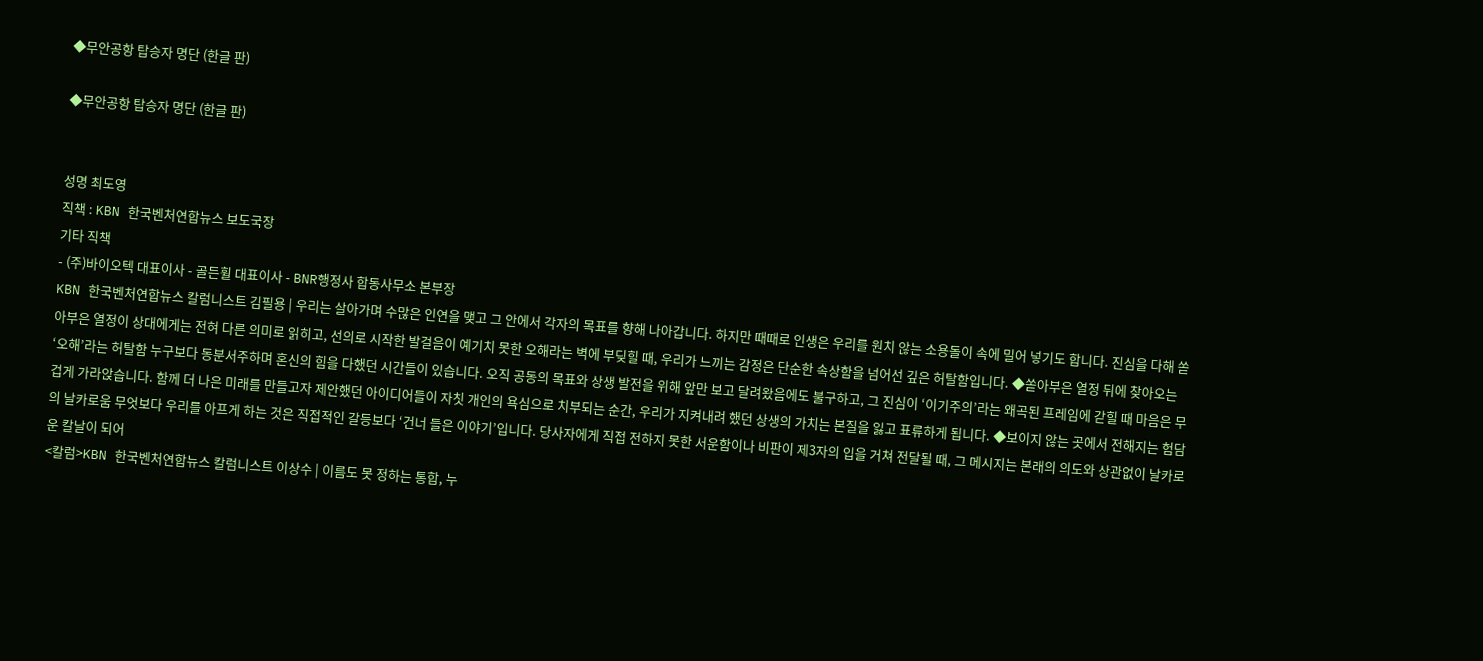◆무안공항 탑승자 명단 (한글 판)

◆무안공항 탑승자 명단 (한글 판)


성명 최도영
직책 : KBN 한국벤처연합뉴스 보도국장
기타 직책
- (주)바이오텍 대표이사 - 골든휠 대표이사 - BNR행정사 합동사무소 본부장
KBN 한국벤처연합뉴스 칼럼니스트 김필용 | 우리는 살아가며 수많은 인연을 맺고 그 안에서 각자의 목표를 향해 나아갑니다. 하지만 때때로 인생은 우리를 원치 않는 소용돌이 속에 밀어 넣기도 합니다. 진심을 다해 쏟아부은 열정이 상대에게는 전혀 다른 의미로 읽히고, 선의로 시작한 발걸음이 예기치 못한 오해라는 벽에 부딪힐 때, 우리가 느끼는 감정은 단순한 속상함을 넘어선 깊은 허탈함입니다. ◆쏟아부은 열정 뒤에 찾아오는 ‘오해’라는 허탈함 누구보다 동분서주하며 혼신의 힘을 다했던 시간들이 있습니다. 오직 공동의 목표와 상생 발전을 위해 앞만 보고 달려왔음에도 불구하고, 그 진심이 ‘이기주의’라는 왜곡된 프레임에 갇힐 때 마음은 무겁게 가라앉습니다. 함께 더 나은 미래를 만들고자 제안했던 아이디어들이 자칫 개인의 욕심으로 치부되는 순간, 우리가 지켜내려 했던 상생의 가치는 본질을 잃고 표류하게 됩니다. ◆보이지 않는 곳에서 전해지는 험담의 날카로움 무엇보다 우리를 아프게 하는 것은 직접적인 갈등보다 ‘건너 들은 이야기’입니다. 당사자에게 직접 전하지 못한 서운함이나 비판이 제3자의 입을 거쳐 전달될 때, 그 메시지는 본래의 의도와 상관없이 날카로운 칼날이 되어
<칼럼>KBN 한국벤처연합뉴스 칼럼니스트 이상수 | 이름도 못 정하는 통합, 누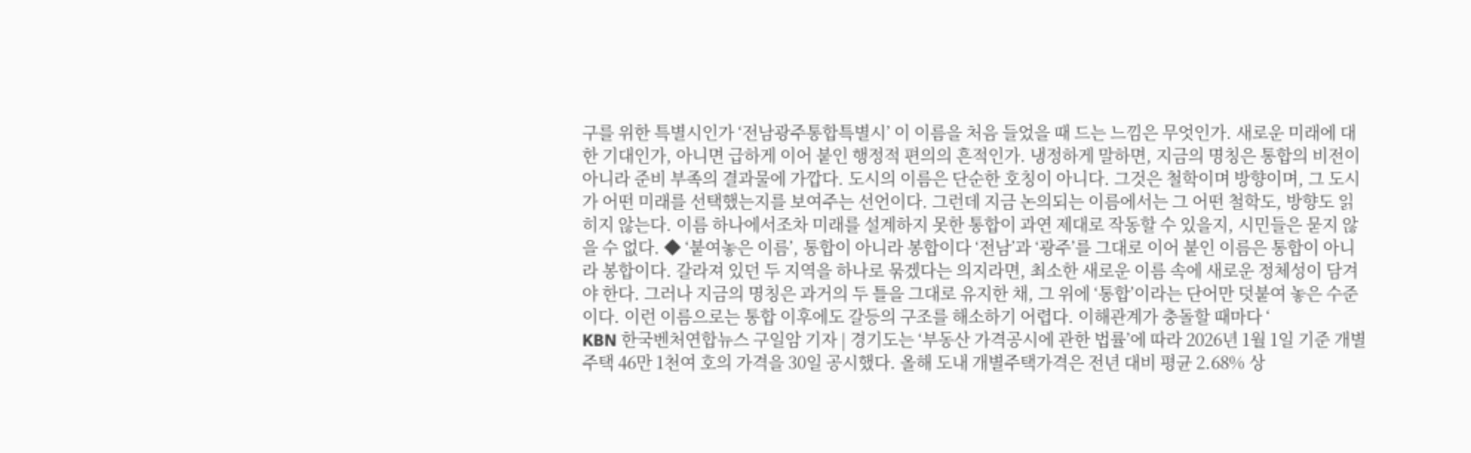구를 위한 특별시인가 ‘전남광주통합특별시’ 이 이름을 처음 들었을 때 드는 느낌은 무엇인가. 새로운 미래에 대한 기대인가, 아니면 급하게 이어 붙인 행정적 편의의 흔적인가. 냉정하게 말하면, 지금의 명칭은 통합의 비전이 아니라 준비 부족의 결과물에 가깝다. 도시의 이름은 단순한 호칭이 아니다. 그것은 철학이며 방향이며, 그 도시가 어떤 미래를 선택했는지를 보여주는 선언이다. 그런데 지금 논의되는 이름에서는 그 어떤 철학도, 방향도 읽히지 않는다. 이름 하나에서조차 미래를 설계하지 못한 통합이 과연 제대로 작동할 수 있을지, 시민들은 묻지 않을 수 없다. ◆ ‘붙여놓은 이름’, 통합이 아니라 봉합이다 ‘전남’과 ‘광주’를 그대로 이어 붙인 이름은 통합이 아니라 봉합이다. 갈라져 있던 두 지역을 하나로 묶겠다는 의지라면, 최소한 새로운 이름 속에 새로운 정체성이 담겨야 한다. 그러나 지금의 명칭은 과거의 두 틀을 그대로 유지한 채, 그 위에 ‘통합’이라는 단어만 덧붙여 놓은 수준이다. 이런 이름으로는 통합 이후에도 갈등의 구조를 해소하기 어렵다. 이해관계가 충돌할 때마다 ‘
KBN 한국벤처연합뉴스 구일암 기자 | 경기도는 ‘부동산 가격공시에 관한 법률’에 따라 2026년 1월 1일 기준 개별주택 46만 1천여 호의 가격을 30일 공시했다. 올해 도내 개별주택가격은 전년 대비 평균 2.68% 상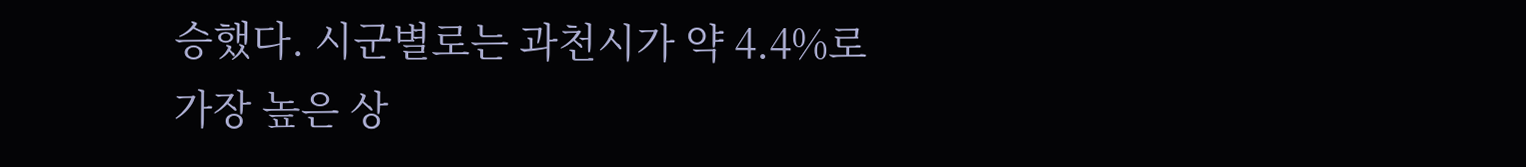승했다. 시군별로는 과천시가 약 4.4%로 가장 높은 상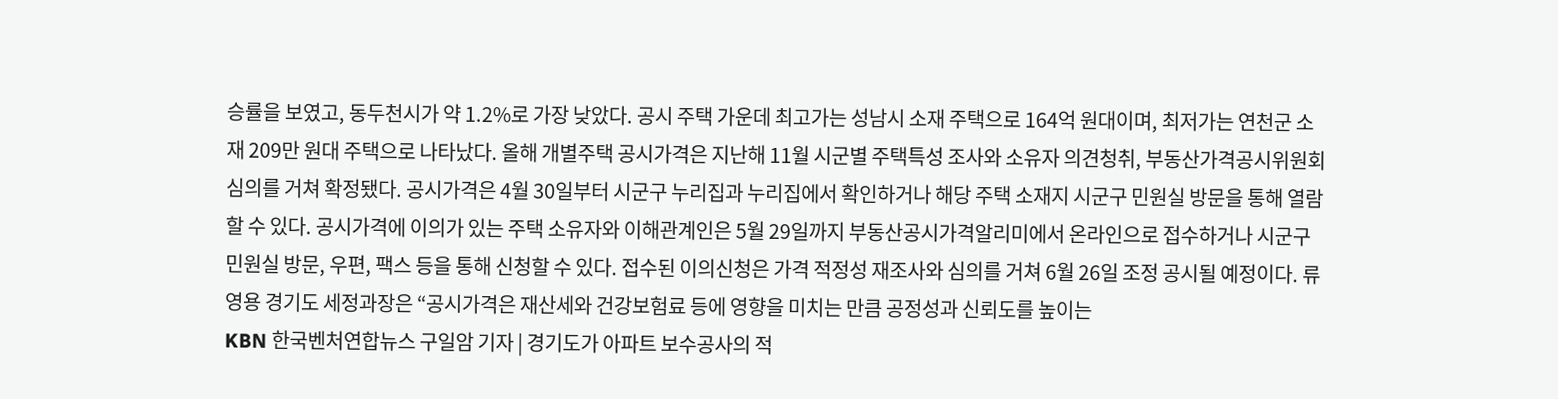승률을 보였고, 동두천시가 약 1.2%로 가장 낮았다. 공시 주택 가운데 최고가는 성남시 소재 주택으로 164억 원대이며, 최저가는 연천군 소재 209만 원대 주택으로 나타났다. 올해 개별주택 공시가격은 지난해 11월 시군별 주택특성 조사와 소유자 의견청취, 부동산가격공시위원회 심의를 거쳐 확정됐다. 공시가격은 4월 30일부터 시군구 누리집과 누리집에서 확인하거나 해당 주택 소재지 시군구 민원실 방문을 통해 열람할 수 있다. 공시가격에 이의가 있는 주택 소유자와 이해관계인은 5월 29일까지 부동산공시가격알리미에서 온라인으로 접수하거나 시군구 민원실 방문, 우편, 팩스 등을 통해 신청할 수 있다. 접수된 이의신청은 가격 적정성 재조사와 심의를 거쳐 6월 26일 조정 공시될 예정이다. 류영용 경기도 세정과장은 “공시가격은 재산세와 건강보험료 등에 영향을 미치는 만큼 공정성과 신뢰도를 높이는
KBN 한국벤처연합뉴스 구일암 기자 | 경기도가 아파트 보수공사의 적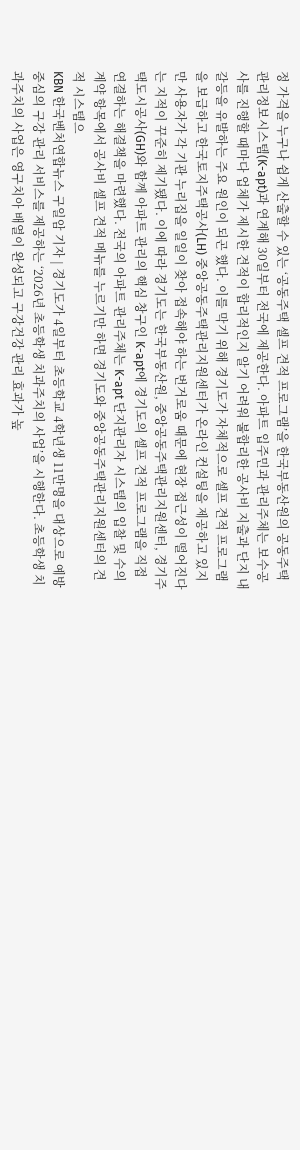정 가격을 누구나 쉽게 산출할 수 있는 ‘공동주택 셀프 견적 프로그램’을 한국부동산원의 공동주택관리정보시스템(K-apt)과 연계해 30일부터 전국에 제공한다. 아파트 입주민과 관리주체는 보수공사를 진행할 때마다 업체가 제시한 견적이 합리적인지 알기 어려워 불합리한 공사비 지출과 단지 내 갈등을 유발하는 주요 원인이 되곤 했다. 이를 막기 위해 경기도가 자체적으로 셀프 견적 프로그램을 보급하고 한국토지주택공사(LH) 중앙공동주택관리지원센터가 온라인 컨설팅을 제공하고 있지만 사용자가 각 기관 누리집을 일일이 찾아 접속해야 하는 번거로움 때문에 현장 접근성이 떨어진다는 지적이 꾸준히 제기됐다. 이에 따라 경기도는 한국부동산원, 중앙공동주택관리지원센터, 경기주택도시공사(GH)와 함께 아파트 관리의 핵심 창구인 K-apt에 경기도의 셀프 견적 프로그램을 직접 연결하는 해결책을 마련했다. 전국의 아파트 관리주체는 K-apt 단지관리자 시스템의 입찰 및 수의계약 항목에서 공사비 셀프 견적 메뉴를 누르기만 하면 경기도와 중앙공동주택관리지원센터의 견적 시스템으
KBN 한국벤처연합뉴스 구일암 기자 | 경기도가 4일부터 초등학교 4학년생 11만명을 대상으로 예방 중심의 구강 관리 서비스를 제공하는 ‘2026년 초등학생 치과주치의 사업’을 시행한다. 초등학생 치과주치의 사업은 영구치아 배열이 완성되고 구강건강 관리 효과가 높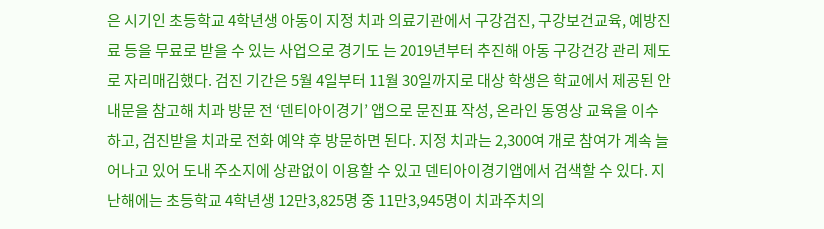은 시기인 초등학교 4학년생 아동이 지정 치과 의료기관에서 구강검진, 구강보건교육, 예방진료 등을 무료로 받을 수 있는 사업으로 경기도 는 2019년부터 추진해 아동 구강건강 관리 제도로 자리매김했다. 검진 기간은 5월 4일부터 11월 30일까지로 대상 학생은 학교에서 제공된 안내문을 참고해 치과 방문 전 ‘덴티아이경기’ 앱으로 문진표 작성, 온라인 동영상 교육을 이수하고, 검진받을 치과로 전화 예약 후 방문하면 된다. 지정 치과는 2,300여 개로 참여가 계속 늘어나고 있어 도내 주소지에 상관없이 이용할 수 있고 덴티아이경기앱에서 검색할 수 있다. 지난해에는 초등학교 4학년생 12만3,825명 중 11만3,945명이 치과주치의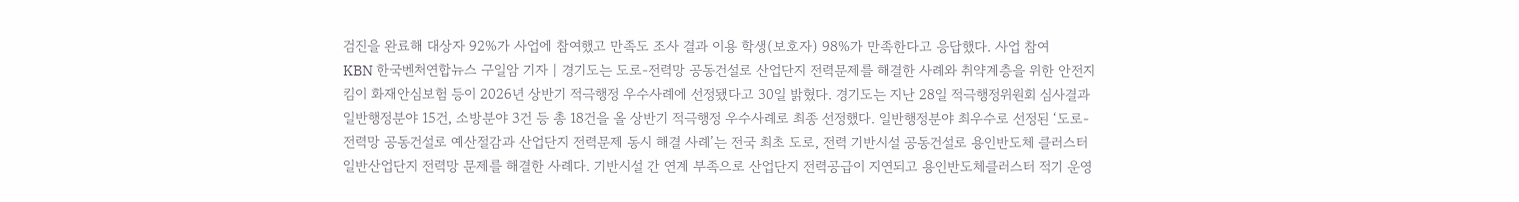검진을 완료해 대상자 92%가 사업에 참여했고 만족도 조사 결과 이용 학생(보호자) 98%가 만족한다고 응답했다. 사업 참여
KBN 한국벤처연합뉴스 구일암 기자 | 경기도는 도로-전력망 공동건설로 산업단지 전력문제를 해결한 사례와 취약계층을 위한 안전지킴이 화재안심보험 등이 2026년 상반기 적극행정 우수사례에 선정됐다고 30일 밝혔다. 경기도는 지난 28일 적극행정위원회 심사결과 일반행정분야 15건, 소방분야 3건 등 총 18건을 올 상반기 적극행정 우수사례로 최종 선정했다. 일반행정분야 최우수로 선정된 ‘도로-전력망 공동건설로 예산절감과 산업단지 전력문제 동시 해결 사례’는 전국 최초 도로, 전력 기반시설 공동건설로 용인반도체 클러스터 일반산업단지 전력망 문제를 해결한 사례다. 기반시설 간 연계 부족으로 산업단지 전력공급이 지연되고 용인반도체클러스터 적기 운영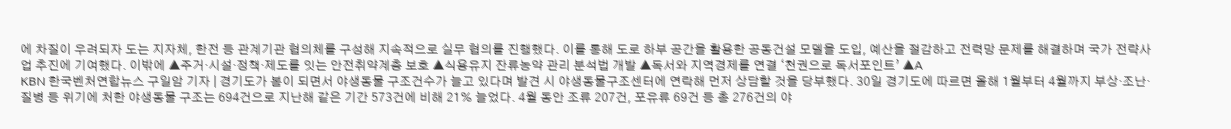에 차질이 우려되자 도는 지자체, 한전 등 관계기관 협의체를 구성해 지속적으로 실무 협의를 진행했다. 이를 통해 도로 하부 공간을 활용한 공동건설 모델을 도입, 예산을 절감하고 전력망 문제를 해결하며 국가 전략사업 추진에 기여했다. 이밖에 ▲주거·시설·정책·제도를 잇는 안전취약계층 보호 ▲식용유지 잔류농약 관리 분석법 개발 ▲독서와 지역경제를 연결 ‘천권으로 독서포인트’ ▲A
KBN 한국벤처연합뉴스 구일암 기자 | 경기도가 봄이 되면서 야생동물 구조건수가 늘고 있다며 발견 시 야생동물구조센터에 연락해 먼저 상담할 것을 당부했다. 30일 경기도에 따르면 올해 1월부터 4월까지 부상·조난·질병 등 위기에 처한 야생동물 구조는 694건으로 지난해 같은 기간 573건에 비해 21% 늘었다. 4월 동안 조류 207건, 포유류 69건 등 총 276건의 야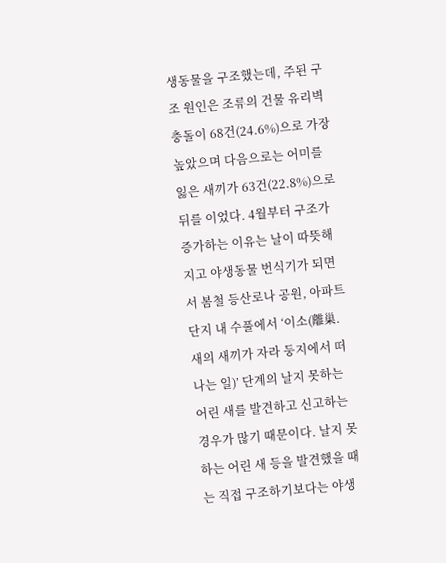생동물을 구조했는데, 주된 구조 원인은 조류의 건물 유리벽 충돌이 68건(24.6%)으로 가장 높았으며 다음으로는 어미를 잃은 새끼가 63건(22.8%)으로 뒤를 이었다. 4월부터 구조가 증가하는 이유는 날이 따뜻해지고 야생동물 번식기가 되면서 봄철 등산로나 공원, 아파트단지 내 수풀에서 ‘이소(離巢. 새의 새끼가 자라 둥지에서 떠나는 일)’ 단계의 날지 못하는 어린 새를 발견하고 신고하는 경우가 많기 때문이다. 날지 못하는 어린 새 등을 발견했을 때는 직접 구조하기보다는 야생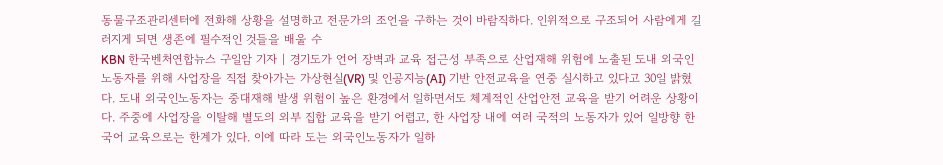동물구조관리센터에 전화해 상황을 설명하고 전문가의 조언을 구하는 것이 바람직하다. 인위적으로 구조되어 사람에게 길러지게 되면 생존에 필수적인 것들을 배울 수
KBN 한국벤처연합뉴스 구일암 기자 | 경기도가 언어 장벽과 교육 접근성 부족으로 산업재해 위험에 노출된 도내 외국인노동자를 위해 사업장을 직접 찾아가는 가상현실(VR) 및 인공지능(AI) 기반 안전교육을 연중 실시하고 있다고 30일 밝혔다. 도내 외국인노동자는 중대재해 발생 위험이 높은 환경에서 일하면서도 체계적인 산업안전 교육을 받기 어려운 상황이다. 주중에 사업장을 이탈해 별도의 외부 집합 교육을 받기 어렵고, 한 사업장 내에 여러 국적의 노동자가 있어 일방향 한국어 교육으로는 한계가 있다. 이에 따라 도는 외국인노동자가 일하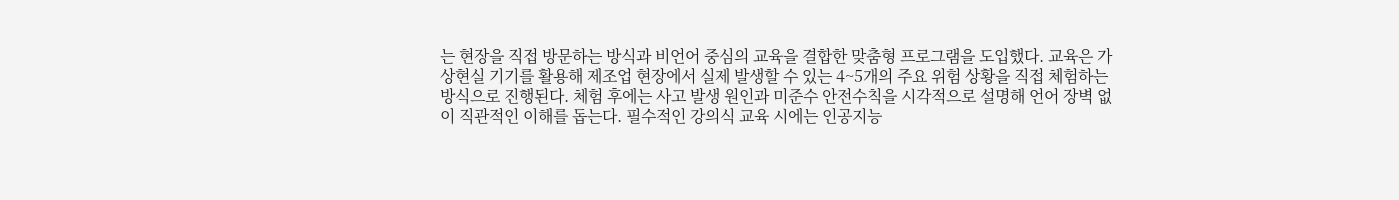는 현장을 직접 방문하는 방식과 비언어 중심의 교육을 결합한 맞춤형 프로그램을 도입했다. 교육은 가상현실 기기를 활용해 제조업 현장에서 실제 발생할 수 있는 4~5개의 주요 위험 상황을 직접 체험하는 방식으로 진행된다. 체험 후에는 사고 발생 원인과 미준수 안전수칙을 시각적으로 설명해 언어 장벽 없이 직관적인 이해를 돕는다. 필수적인 강의식 교육 시에는 인공지능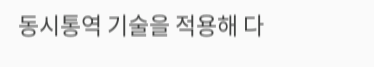동시통역 기술을 적용해 다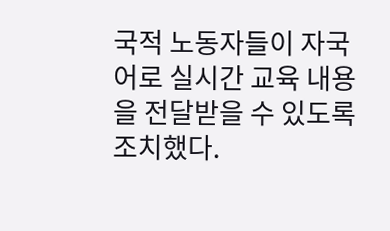국적 노동자들이 자국어로 실시간 교육 내용을 전달받을 수 있도록 조치했다.